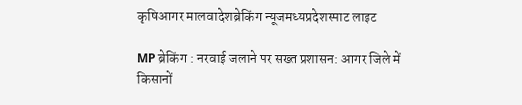कृषिआगर मालवादेशब्रेकिंग न्यूजमध्यप्रदेशस्पाट लाइट

MP ब्रेकिंग : नरवाई जलाने पर सख्त प्रशासन: आगर जिले में किसानों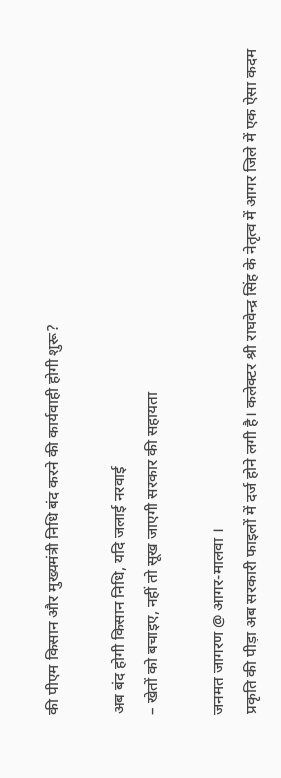की पीएम किसान और मुख्यमंत्री निधि बंद करने की कार्यवाही होगी शुरू?

अब बंद होगी किसान निधि, यदि जलाई नरवाई
– खेतों को बचाइए, नहीं तो सूख जाएगी सरकार की सहायता

जनमत जागरण @ आगर-मालवा ।
प्रकृति की पीड़ा अब सरकारी फाइलों में दर्ज होने लगी है। कलेक्टर श्री राघवेन्द्र सिंह के नेतृत्व में आगर जिले में एक ऐसा कदम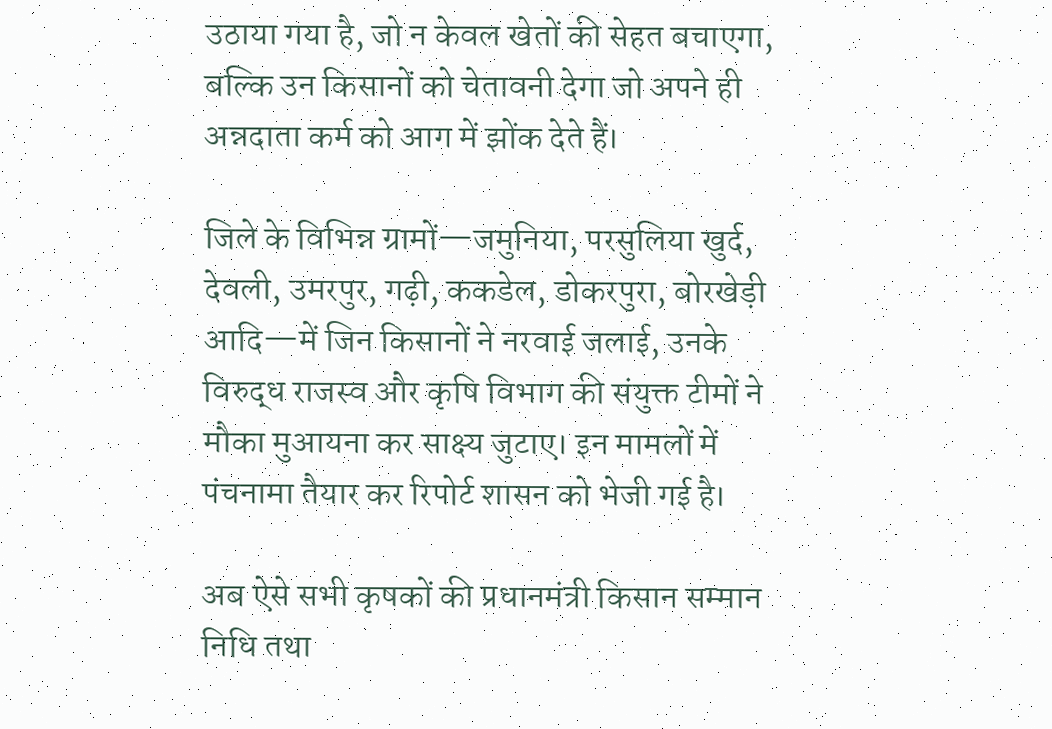उठाया गया है, जो न केवल खेतों की सेहत बचाएगा, बल्कि उन किसानों को चेतावनी देगा जो अपने ही अन्नदाता कर्म को आग में झोंक देते हैं।

जिले के विभिन्न ग्रामों—जमुनिया, परसुलिया खुर्द, देवली, उमरपुर, गढ़ी, ककडेल, डोकरपुरा, बोरखेड़ी आदि—में जिन किसानों ने नरवाई जलाई, उनके विरुद्ध राजस्व और कृषि विभाग की संयुक्त टीमों ने मौका मुआयना कर साक्ष्य जुटाए। इन मामलों में पंचनामा तैयार कर रिपोर्ट शासन को भेजी गई है।

अब ऐसे सभी कृषकों की प्रधानमंत्री किसान सम्मान निधि तथा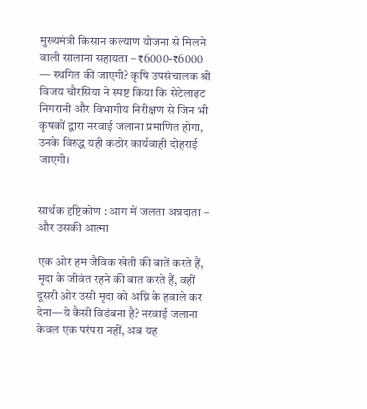मुख्यमंत्री किसान कल्याण योजना से मिलने वाली सालाना सहायता – ₹6000-₹6000 — स्थगित की जाएगी? कृषि उपसंचालक श्री विजय चौरसिया ने स्पष्ट किया कि सेटेलाइट निगरानी और विभागीय निरीक्षण से जिन भी कृषकों द्वारा नरवाई जलाना प्रमाणित होगा, उनके विरुद्ध यही कठोर कार्यवाही दोहराई जाएगी।


सार्थक दृष्टिकोण : आग में जलता अन्नदाता – और उसकी आत्मा

एक ओर हम जैविक खेती की बातें करते हैं, मृदा के जीवंत रहने की बात करते हैं, वहीं दूसरी ओर उसी मृदा को अग्नि के हवाले कर देना—ये कैसी विडंबना है? नरवाई जलाना केवल एक परंपरा नहीं, अब यह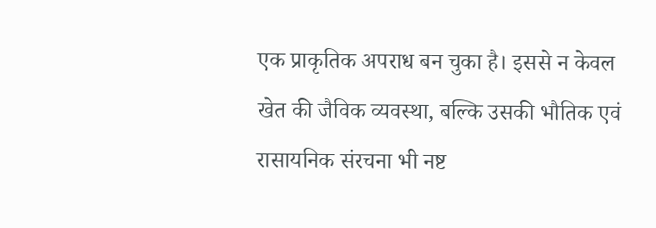एक प्राकृतिक अपराध बन चुका है। इससे न केवल खेत की जैविक व्यवस्था, बल्कि उसकी भौतिक एवं रासायनिक संरचना भी नष्ट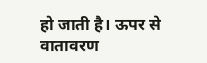हो जाती है। ऊपर से वातावरण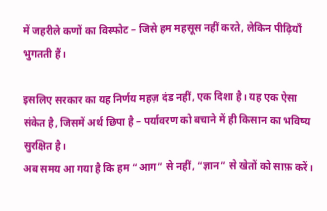में जहरीले कणों का विस्फोट – जिसे हम महसूस नहीं करते, लेकिन पीढ़ियाँ भुगतती हैं।

इसलिए सरकार का यह निर्णय महज़ दंड नहीं, एक दिशा है। यह एक ऐसा संकेत है, जिसमें अर्थ छिपा है – पर्यावरण को बचाने में ही किसान का भविष्य सुरक्षित है।
अब समय आ गया है कि हम “आग” से नहीं, “ज्ञान” से खेतों को साफ़ करें।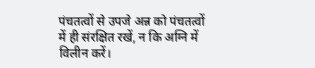पंचतत्वों से उपजे अन्न को पंचतत्वों में ही संरक्षित रखें, न कि अग्नि में विलीन करें।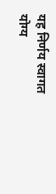यह निर्णय स्वागत योग्य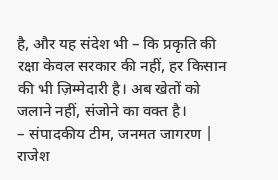है, और यह संदेश भी – कि प्रकृति की रक्षा केवल सरकार की नहीं, हर किसान की भी ज़िम्मेदारी है। अब खेतों को जलाने नहीं, संजोने का वक्त है।
– संपादकीय टीम, जनमत जागरण | राजेश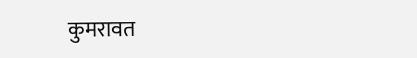कुमरावत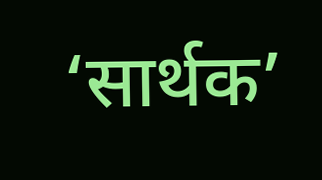‘सार्थक’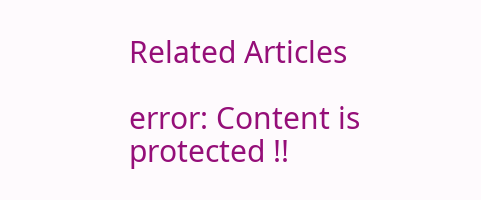Related Articles

error: Content is protected !!